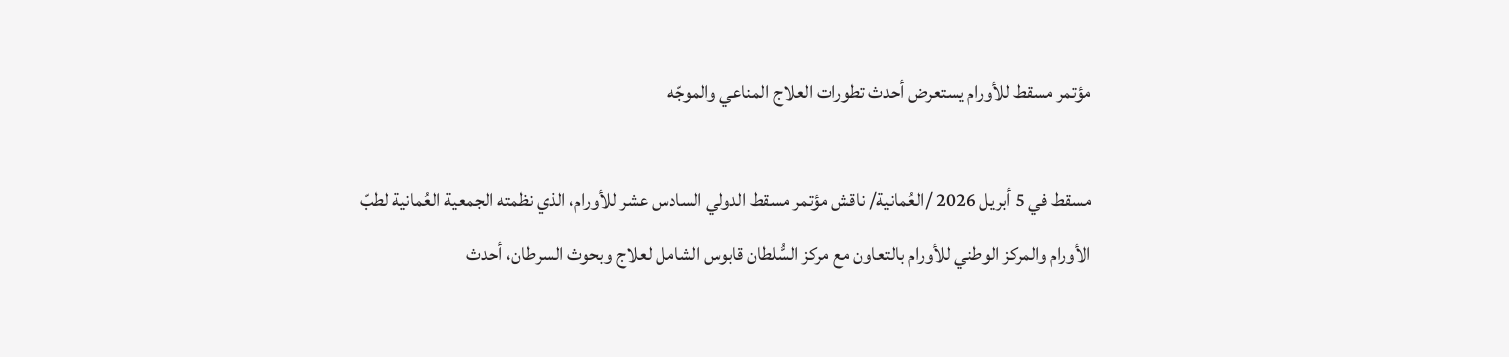مؤتمر مسقط للأورام يستعرض أحدث تطورات العلاج المناعي والموجّه

مسقط في 5 أبريل 2026 /العُمانية/ ناقش مؤتمر مسقط الدولي السادس عشر للأورام، الذي نظمته الجمعية العُمانية لطبّ الأورام والمركز الوطني للأورام بالتعاون مع مركز السُّلطان قابوس الشامل لعلاج وبحوث السرطان، أحدث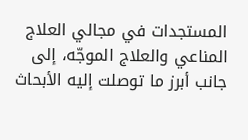المستجدات في مجالي العلاج المناعي والعلاج الموجّه، إلى جانب أبرز ما توصلت إليه الأبحاث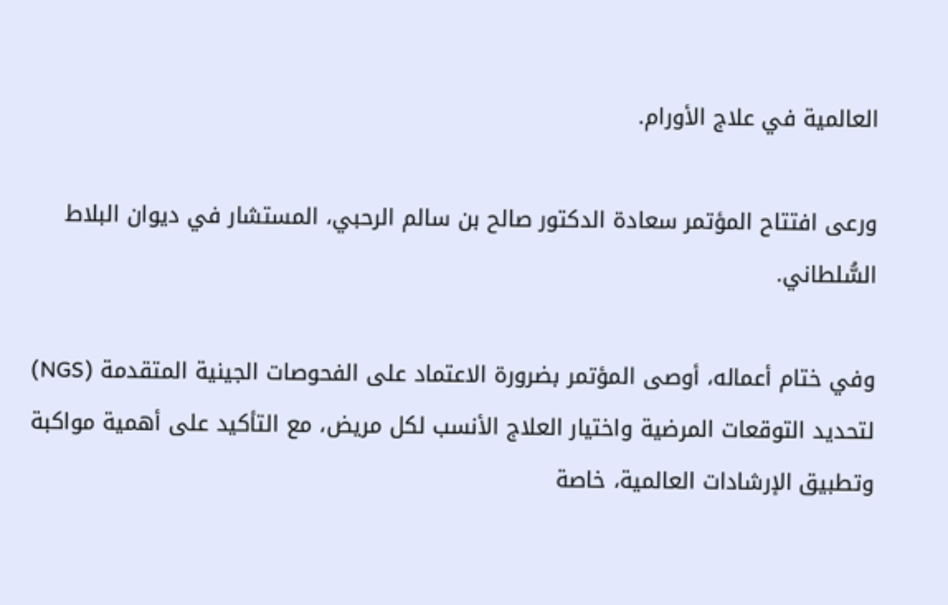العالمية في علاج الأورام.

ورعى افتتاح المؤتمر سعادة الدكتور صالح بن سالم الرحبي، المستشار في ديوان البلاط السُّلطاني.

وفي ختام أعماله، أوصى المؤتمر بضرورة الاعتماد على الفحوصات الجينية المتقدمة (NGS) لتحديد التوقعات المرضية واختيار العلاج الأنسب لكل مريض، مع التأكيد على أهمية مواكبة وتطبيق الإرشادات العالمية، خاصة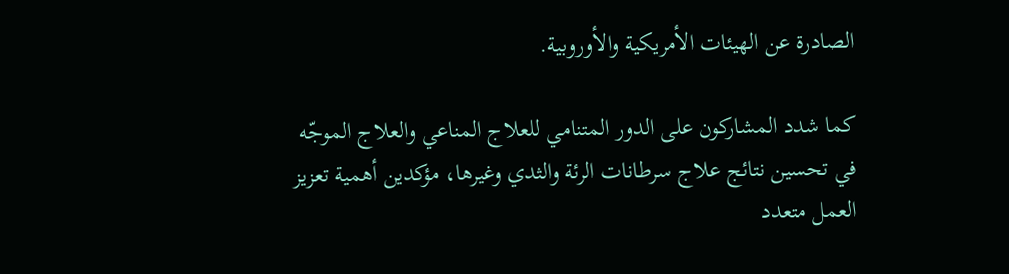الصادرة عن الهيئات الأمريكية والأوروبية.

كما شدد المشاركون على الدور المتنامي للعلاج المناعي والعلاج الموجّه في تحسين نتائج علاج سرطانات الرئة والثدي وغيرها، مؤكدين أهمية تعزيز العمل متعدد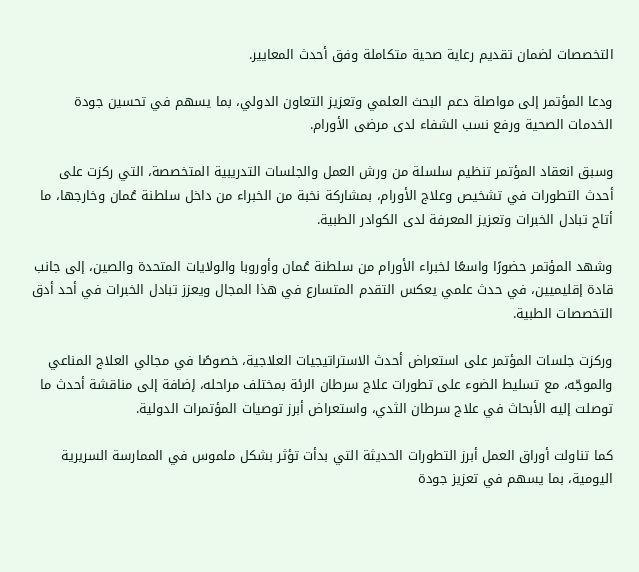التخصصات لضمان تقديم رعاية صحية متكاملة وفق أحدث المعايير.

ودعا المؤتمر إلى مواصلة دعم البحث العلمي وتعزيز التعاون الدولي، بما يسهم في تحسين جودة الخدمات الصحية ورفع نسب الشفاء لدى مرضى الأورام.

وسبق انعقاد المؤتمر تنظيم سلسلة من ورش العمل والجلسات التدريبية المتخصصة، التي ركزت على أحدث التطورات في تشخيص وعلاج الأورام، بمشاركة نخبة من الخبراء من داخل سلطنة عُمان وخارجها، ما أتاح تبادل الخبرات وتعزيز المعرفة لدى الكوادر الطبية.

وشهد المؤتمر حضورًا واسعًا لخبراء الأورام من سلطنة عُمان وأوروبا والولايات المتحدة والصين، إلى جانب قادة إقليميين، في حدث علمي يعكس التقدم المتسارع في هذا المجال ويعزز تبادل الخبرات في أحد أدق التخصصات الطبية.

وركزت جلسات المؤتمر على استعراض أحدث الاستراتيجيات العلاجية، خصوصًا في مجالي العلاج المناعي والموجّه، مع تسليط الضوء على تطورات علاج سرطان الرئة بمختلف مراحله، إضافة إلى مناقشة أحدث ما توصلت إليه الأبحاث في علاج سرطان الثدي، واستعراض أبرز توصيات المؤتمرات الدولية.

كما تناولت أوراق العمل أبرز التطورات الحديثة التي بدأت تؤثر بشكل ملموس في الممارسة السريرية اليومية، بما يسهم في تعزيز جودة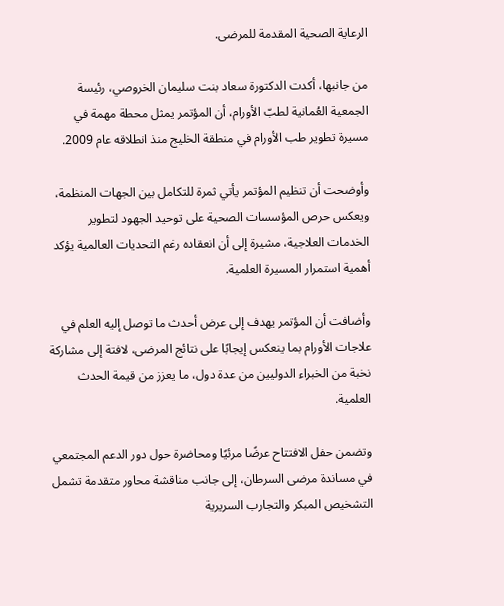الرعاية الصحية المقدمة للمرضى.

من جانبها، أكدت الدكتورة سعاد بنت سليمان الخروصي، رئيسة الجمعية العُمانية لطبّ الأورام، أن المؤتمر يمثل محطة مهمة في مسيرة تطوير طب الأورام في منطقة الخليج منذ انطلاقه عام 2009.

وأوضحت أن تنظيم المؤتمر يأتي ثمرة للتكامل بين الجهات المنظمة، ويعكس حرص المؤسسات الصحية على توحيد الجهود لتطوير الخدمات العلاجية، مشيرة إلى أن انعقاده رغم التحديات العالمية يؤكد أهمية استمرار المسيرة العلمية.

وأضافت أن المؤتمر يهدف إلى عرض أحدث ما توصل إليه العلم في علاجات الأورام بما ينعكس إيجابًا على نتائج المرضى، لافتة إلى مشاركة نخبة من الخبراء الدوليين من عدة دول، ما يعزز من قيمة الحدث العلمية.

وتضمن حفل الافتتاح عرضًا مرئيًا ومحاضرة حول دور الدعم المجتمعي في مساندة مرضى السرطان، إلى جانب مناقشة محاور متقدمة تشمل التشخيص المبكر والتجارب السريرية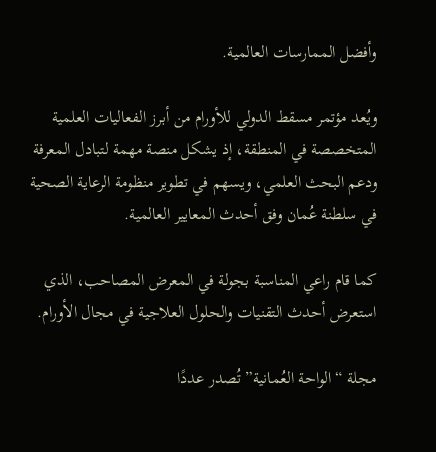وأفضل الممارسات العالمية.

ويُعد مؤتمر مسقط الدولي للأورام من أبرز الفعاليات العلمية المتخصصة في المنطقة، إذ يشكل منصة مهمة لتبادل المعرفة ودعم البحث العلمي، ويسهم في تطوير منظومة الرعاية الصحية في سلطنة عُمان وفق أحدث المعايير العالمية.

كما قام راعي المناسبة بجولة في المعرض المصاحب، الذي استعرض أحدث التقنيات والحلول العلاجية في مجال الأورام.

مجلة “الواحة العُمانية” تُصدر عددًا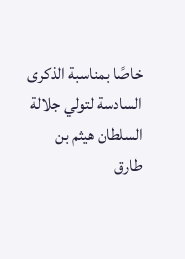خاصًا بمناسبة الذكرى السادسة لتولي جلالة السلطان هيثم بن طارق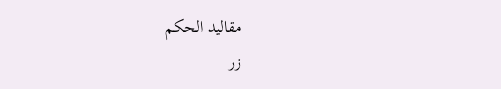مقاليد الحكم
زر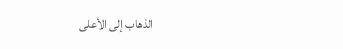الذهاب إلى الأعلى